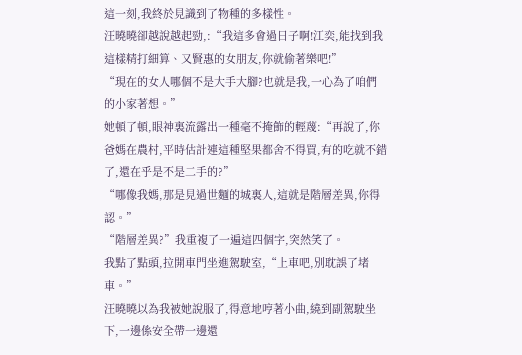這一刻,我終於見識到了物種的多樣性。
汪曉曉卻越說越起勁,:“我這多會過日子啊!江奕,能找到我這樣精打細算、又賢惠的女朋友,你就偷著樂吧!”
“現在的女人哪個不是大手大腳?也就是我,一心為了咱們的小家著想。”
她頓了頓,眼神裏流露出一種毫不掩飾的輕蔑:“再說了,你爸媽在農村,平時估計連這種堅果都舍不得買,有的吃就不錯了,還在乎是不是二手的?”
“哪像我媽,那是見過世麵的城裏人,這就是階層差異,你得認。”
“階層差異?”我重複了一遍這四個字,突然笑了。
我點了點頭,拉開車門坐進駕駛室,“上車吧,別耽誤了堵車。”
汪曉曉以為我被她說服了,得意地哼著小曲,繞到副駕駛坐下,一邊係安全帶一邊還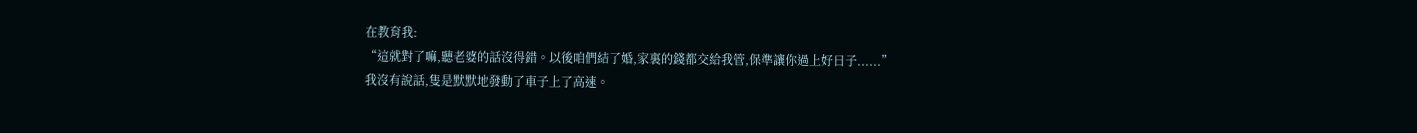在教育我:
“這就對了嘛,聽老婆的話沒得錯。以後咱們結了婚,家裏的錢都交給我管,保準讓你過上好日子......”
我沒有說話,隻是默默地發動了車子上了高速。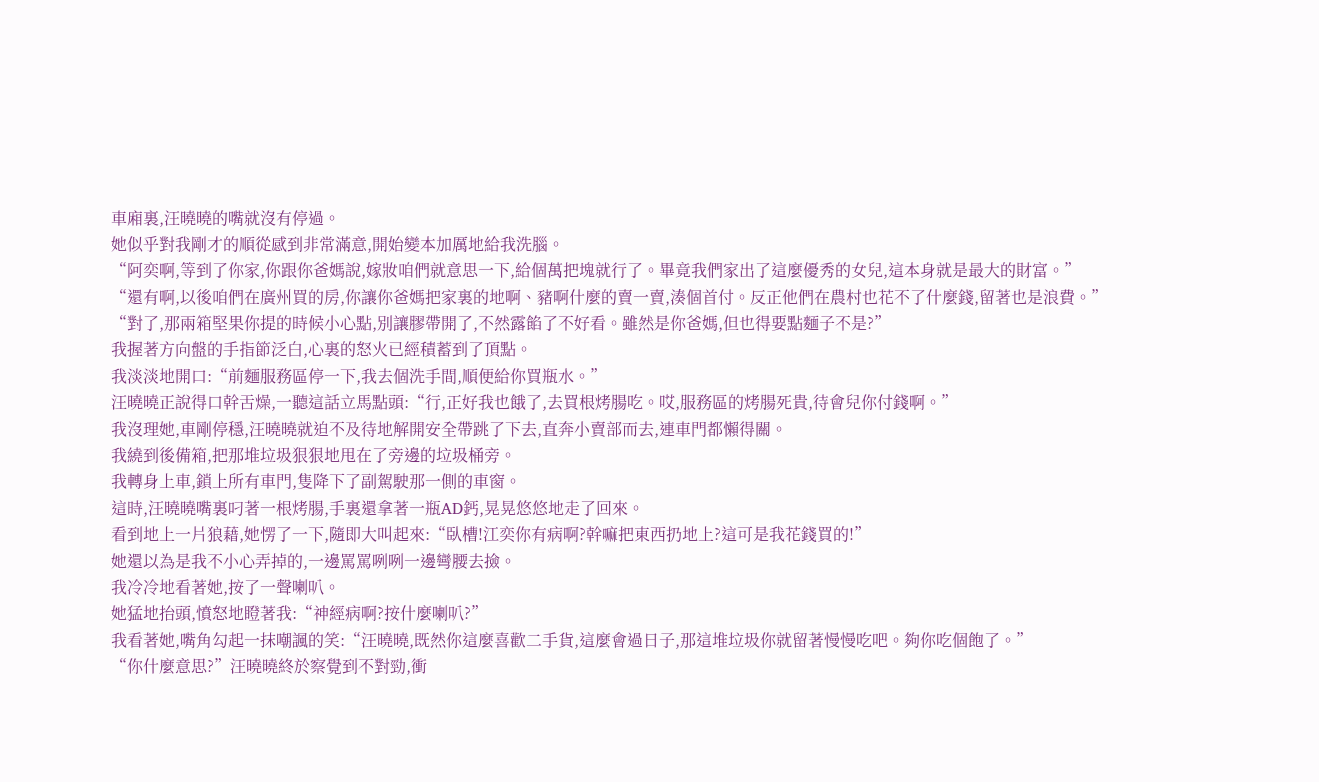車廂裏,汪曉曉的嘴就沒有停過。
她似乎對我剛才的順從感到非常滿意,開始變本加厲地給我洗腦。
“阿奕啊,等到了你家,你跟你爸媽說,嫁妝咱們就意思一下,給個萬把塊就行了。畢竟我們家出了這麼優秀的女兒,這本身就是最大的財富。”
“還有啊,以後咱們在廣州買的房,你讓你爸媽把家裏的地啊、豬啊什麼的賣一賣,湊個首付。反正他們在農村也花不了什麼錢,留著也是浪費。”
“對了,那兩箱堅果你提的時候小心點,別讓膠帶開了,不然露餡了不好看。雖然是你爸媽,但也得要點麵子不是?”
我握著方向盤的手指節泛白,心裏的怒火已經積蓄到了頂點。
我淡淡地開口:“前麵服務區停一下,我去個洗手間,順便給你買瓶水。”
汪曉曉正說得口幹舌燥,一聽這話立馬點頭:“行,正好我也餓了,去買根烤腸吃。哎,服務區的烤腸死貴,待會兒你付錢啊。”
我沒理她,車剛停穩,汪曉曉就迫不及待地解開安全帶跳了下去,直奔小賣部而去,連車門都懶得關。
我繞到後備箱,把那堆垃圾狠狠地甩在了旁邊的垃圾桶旁。
我轉身上車,鎖上所有車門,隻降下了副駕駛那一側的車窗。
這時,汪曉曉嘴裏叼著一根烤腸,手裏還拿著一瓶AD鈣,晃晃悠悠地走了回來。
看到地上一片狼藉,她愣了一下,隨即大叫起來:“臥槽!江奕你有病啊?幹嘛把東西扔地上?這可是我花錢買的!”
她還以為是我不小心弄掉的,一邊罵罵咧咧一邊彎腰去撿。
我冷冷地看著她,按了一聲喇叭。
她猛地抬頭,憤怒地瞪著我:“神經病啊?按什麼喇叭?”
我看著她,嘴角勾起一抹嘲諷的笑:“汪曉曉,既然你這麼喜歡二手貨,這麼會過日子,那這堆垃圾你就留著慢慢吃吧。夠你吃個飽了。”
“你什麼意思?”汪曉曉終於察覺到不對勁,衝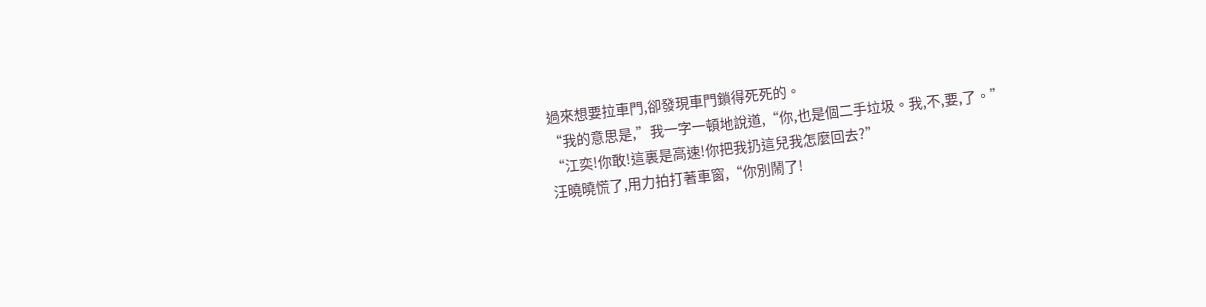過來想要拉車門,卻發現車門鎖得死死的。
“我的意思是,”我一字一頓地說道,“你,也是個二手垃圾。我,不,要,了。”
“江奕!你敢!這裏是高速!你把我扔這兒我怎麼回去?”
汪曉曉慌了,用力拍打著車窗,“你別鬧了!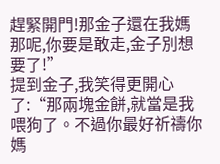趕緊開門!那金子還在我媽那呢,你要是敢走,金子別想要了!”
提到金子,我笑得更開心了:“那兩塊金餅,就當是我喂狗了。不過你最好祈禱你媽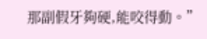那副假牙夠硬,能咬得動。”